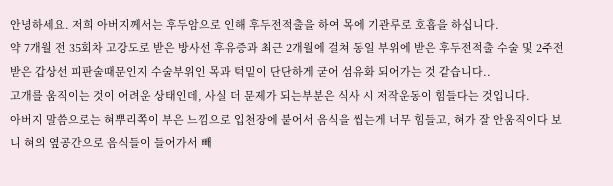안녕하세요. 저희 아버지께서는 후두암으로 인해 후두전적출을 하여 목에 기관루로 호흡을 하십니다.
약 7개월 전 35회차 고강도로 받은 방사선 후유증과 최근 2개월에 걸쳐 동일 부위에 받은 후두전적출 수술 및 2주전 받은 갑상선 피판술때문인지 수술부위인 목과 턱밑이 단단하게 굳어 섬유화 되어가는 것 같습니다..
고개를 움직이는 것이 어려운 상태인데, 사실 더 문제가 되는부분은 식사 시 저작운동이 힘들다는 것입니다.
아버지 말씀으로는 혀뿌리쪽이 부은 느낌으로 입천장에 붙어서 음식을 씹는게 너무 힘들고, 혀가 잘 안움직이다 보니 혀의 옆공간으로 음식들이 들어가서 빼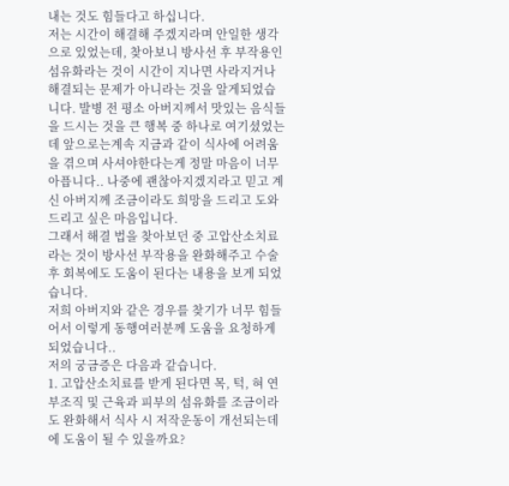내는 것도 힘들다고 하십니다.
저는 시간이 해결해 주겠지라며 안일한 생각으로 있었는데, 찾아보니 방사선 후 부작용인 섬유화라는 것이 시간이 지나면 사라지거나 해결되는 문제가 아니라는 것을 알게되었습니다. 발병 전 평소 아버지께서 맛있는 음식들을 드시는 것을 큰 행복 중 하나로 여기셨었는데 앞으로는계속 지금과 같이 식사에 어려움을 겪으며 사셔야한다는게 정말 마음이 너무 아픕니다.. 나중에 괜찮아지겠지라고 믿고 계신 아버지께 조금이라도 희망을 드리고 도와드리고 싶은 마음입니다.
그래서 해결 법을 찾아보던 중 고압산소치료라는 것이 방사선 부작용을 완화해주고 수술 후 회복에도 도움이 된다는 내용을 보게 되었습니다.
저희 아버지와 같은 경우를 찾기가 너무 힘들어서 이렇게 동행여러분께 도움을 요청하게 되었습니다..
저의 궁금증은 다음과 같습니다.
1. 고압산소치료를 받게 된다면 목, 턱, 혀 연부조직 및 근육과 피부의 섬유화를 조금이라도 완화해서 식사 시 저작운동이 개선되는데에 도움이 될 수 있을까요?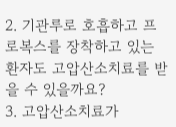2. 기관루로 호흡하고 프로복스를 장착하고 있는 환자도 고압산소치료를 받을 수 있을까요?
3. 고압산소치료가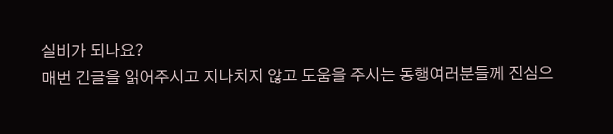실비가 되나요?
매번 긴글을 읽어주시고 지나치지 않고 도움을 주시는 동행여러분들께 진심으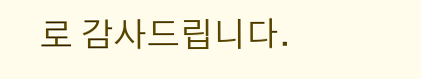로 감사드립니다.